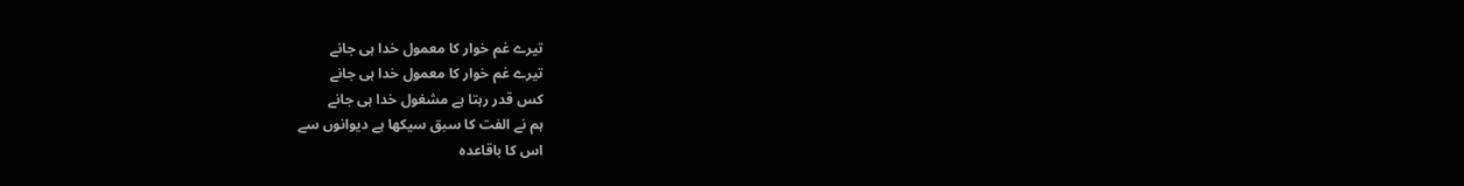تیرے غم خوار کا معمول خدا ہی جانے
تیرے غم خوار کا معمول خدا ہی جانے
کس قدر رہتا ہے مشغول خدا ہی جانے
ہم نے الفت کا سبق سیکھا ہے دیوانوں سے
اس کا باقاعدہ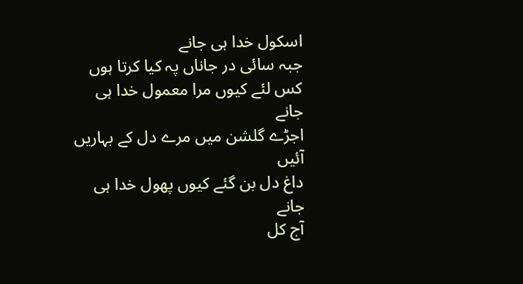اسکول خدا ہی جانے
جبہ سائی در جاناں پہ کیا کرتا ہوں
کس لئے کیوں مرا معمول خدا ہی جانے
اجڑے گلشن میں مرے دل کے بہاریں آئیں
داغ دل بن گئے کیوں پھول خدا ہی جانے
آج کل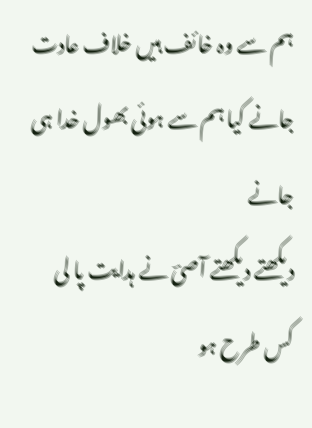ہم سے وہ خائف ہیں خلاف عادت
جانے کیا ہم سے ہوئی بھول خدا ہی جانے
دیکھتے دیکھتے آصیؔ نے ہدایت پا لی
کس طرح ہو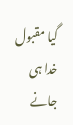گیا مقبول خدا ہی جانے